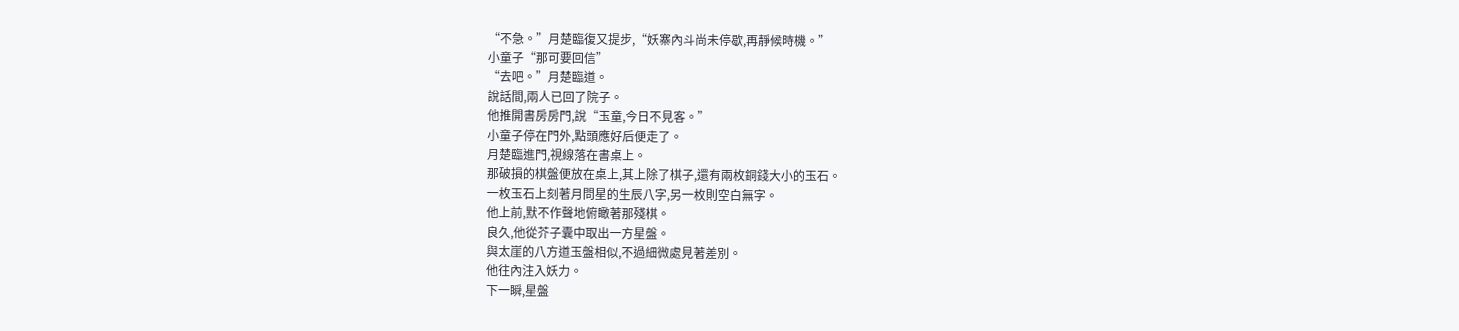“不急。”月楚臨復又提步,“妖寨內斗尚未停歇,再靜候時機。”
小童子“那可要回信”
“去吧。”月楚臨道。
說話間,兩人已回了院子。
他推開書房房門,說“玉童,今日不見客。”
小童子停在門外,點頭應好后便走了。
月楚臨進門,視線落在書桌上。
那破損的棋盤便放在桌上,其上除了棋子,還有兩枚銅錢大小的玉石。
一枚玉石上刻著月問星的生辰八字,另一枚則空白無字。
他上前,默不作聲地俯瞰著那殘棋。
良久,他從芥子囊中取出一方星盤。
與太崖的八方道玉盤相似,不過細微處見著差別。
他往內注入妖力。
下一瞬,星盤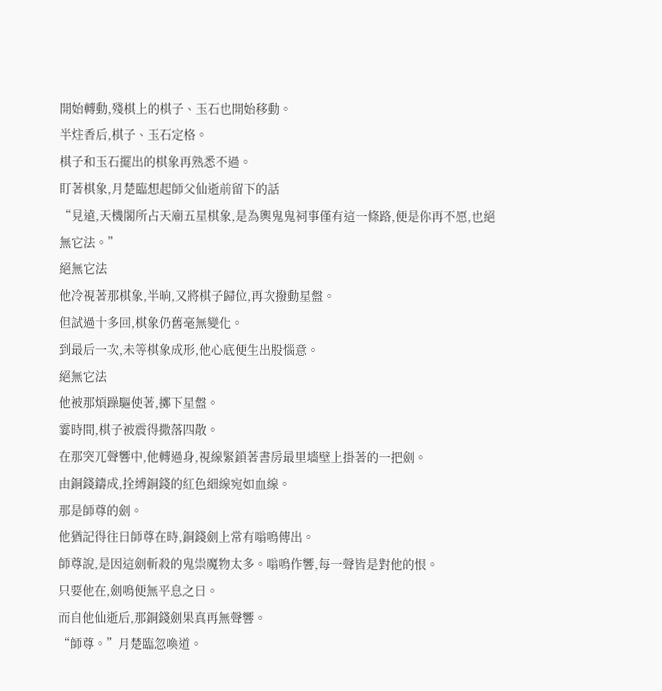開始轉動,殘棋上的棋子、玉石也開始移動。
半炷香后,棋子、玉石定格。
棋子和玉石擺出的棋象再熟悉不過。
盯著棋象,月楚臨想起師父仙逝前留下的話
“見遠,天機閣所占天廟五星棋象,是為輿鬼鬼祠事僅有這一條路,便是你再不愿,也絕無它法。”
絕無它法
他冷視著那棋象,半晌,又將棋子歸位,再次撥動星盤。
但試過十多回,棋象仍舊毫無變化。
到最后一次,未等棋象成形,他心底便生出股惱意。
絕無它法
他被那煩躁驅使著,擲下星盤。
霎時間,棋子被震得撒落四散。
在那突兀聲響中,他轉過身,視線緊鎖著書房最里墻壁上掛著的一把劍。
由銅錢鑄成,拴縛銅錢的紅色細線宛如血線。
那是師尊的劍。
他猶記得往日師尊在時,銅錢劍上常有嗡鳴傳出。
師尊說,是因這劍斬殺的鬼祟魔物太多。嗡鳴作響,每一聲皆是對他的恨。
只要他在,劍鳴便無平息之日。
而自他仙逝后,那銅錢劍果真再無聲響。
“師尊。”月楚臨忽喚道。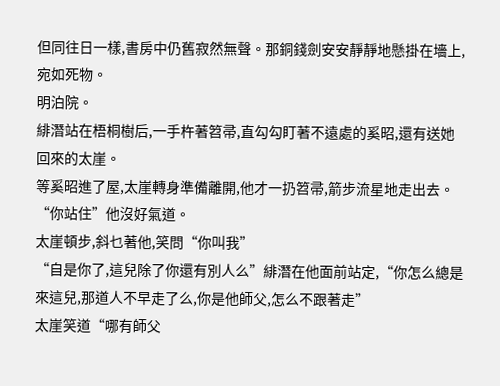但同往日一樣,書房中仍舊寂然無聲。那銅錢劍安安靜靜地懸掛在墻上,宛如死物。
明泊院。
緋潛站在梧桐樹后,一手杵著笤帚,直勾勾盯著不遠處的奚昭,還有送她回來的太崖。
等奚昭進了屋,太崖轉身準備離開,他才一扔笤帚,箭步流星地走出去。
“你站住”他沒好氣道。
太崖頓步,斜乜著他,笑問“你叫我”
“自是你了,這兒除了你還有別人么”緋潛在他面前站定,“你怎么總是來這兒,那道人不早走了么,你是他師父,怎么不跟著走”
太崖笑道“哪有師父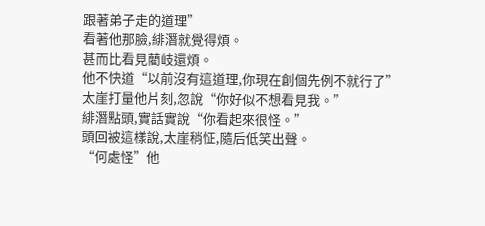跟著弟子走的道理”
看著他那臉,緋潛就覺得煩。
甚而比看見藺岐還煩。
他不快道“以前沒有這道理,你現在創個先例不就行了”
太崖打量他片刻,忽說“你好似不想看見我。”
緋潛點頭,實話實說“你看起來很怪。”
頭回被這樣說,太崖稍怔,隨后低笑出聲。
“何處怪”他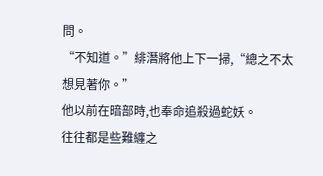問。
“不知道。”緋潛將他上下一掃,“總之不太想見著你。”
他以前在暗部時,也奉命追殺過蛇妖。
往往都是些難纏之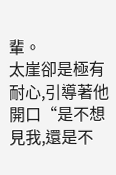輩。
太崖卻是極有耐心,引導著他開口“是不想見我,還是不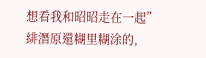想看我和昭昭走在一起”
緋潛原還糊里糊涂的,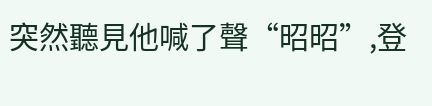突然聽見他喊了聲“昭昭”,登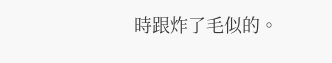時跟炸了毛似的。